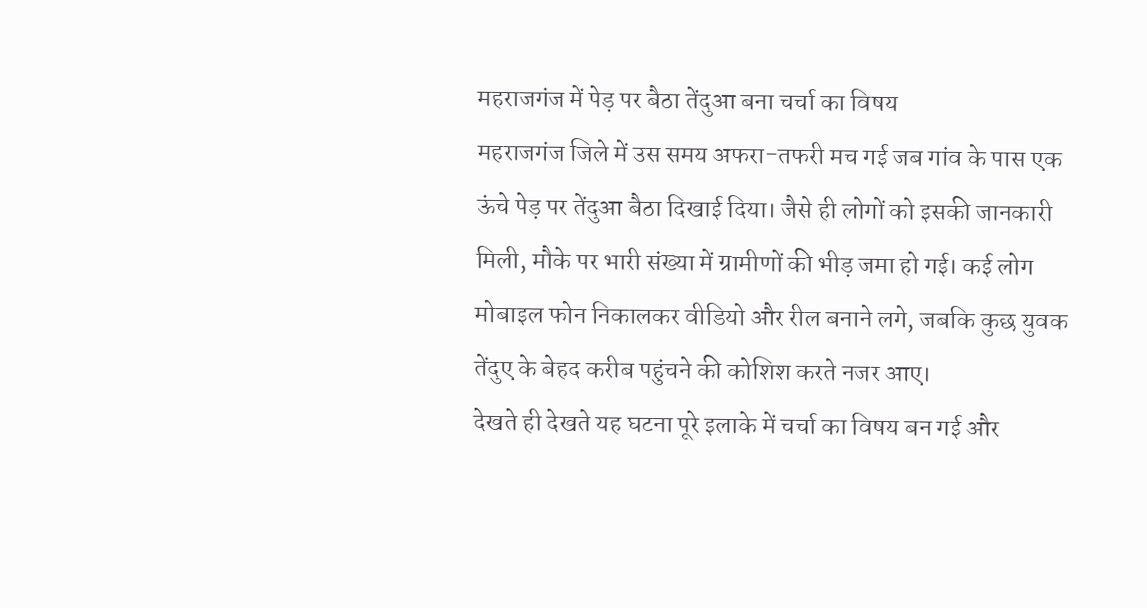महराजगंज में पेड़ पर बैठा तेंदुआ बना चर्चा का विषय
महराजगंज जिले में उस समय अफरा-तफरी मच गई जब गांव के पास एक ऊंचे पेड़ पर तेंदुआ बैठा दिखाई दिया। जैसे ही लोगों को इसकी जानकारी मिली, मौके पर भारी संख्या में ग्रामीणों की भीड़ जमा हो गई। कई लोग मोबाइल फोन निकालकर वीडियो और रील बनाने लगे, जबकि कुछ युवक तेंदुए के बेहद करीब पहुंचने की कोशिश करते नजर आए।
देखते ही देखते यह घटना पूरे इलाके में चर्चा का विषय बन गई और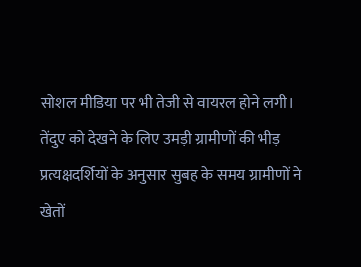सोशल मीडिया पर भी तेजी से वायरल होने लगी।
तेंदुए को देखने के लिए उमड़ी ग्रामीणों की भीड़
प्रत्यक्षदर्शियों के अनुसार सुबह के समय ग्रामीणों ने खेतों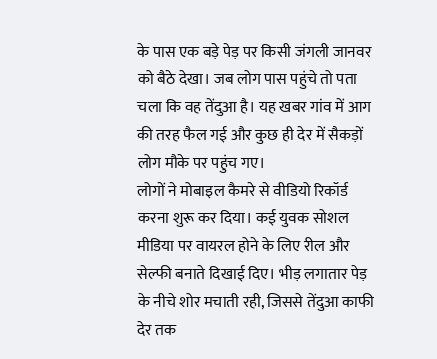के पास एक बड़े पेड़ पर किसी जंगली जानवर को बैठे देखा। जब लोग पास पहुंचे तो पता चला कि वह तेंदुआ है। यह खबर गांव में आग की तरह फैल गई और कुछ ही देर में सैकड़ों लोग मौके पर पहुंच गए।
लोगों ने मोबाइल कैमरे से वीडियो रिकॉर्ड करना शुरू कर दिया। कई युवक सोशल मीडिया पर वायरल होने के लिए रील और सेल्फी बनाते दिखाई दिए। भीड़ लगातार पेड़ के नीचे शोर मचाती रही, जिससे तेंदुआ काफी देर तक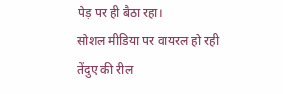पेड़ पर ही बैठा रहा।
सोशल मीडिया पर वायरल हो रही तेंदुए की रील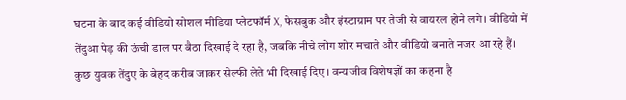घटना के बाद कई वीडियो सोशल मीडिया प्लेटफॉर्म X, फेसबुक और इंस्टाग्राम पर तेजी से वायरल होने लगे। वीडियो में तेंदुआ पेड़ की ऊंची डाल पर बैठा दिखाई दे रहा है, जबकि नीचे लोग शोर मचाते और वीडियो बनाते नजर आ रहे हैं।
कुछ युवक तेंदुए के बेहद करीब जाकर सेल्फी लेते भी दिखाई दिए। वन्यजीव विशेषज्ञों का कहना है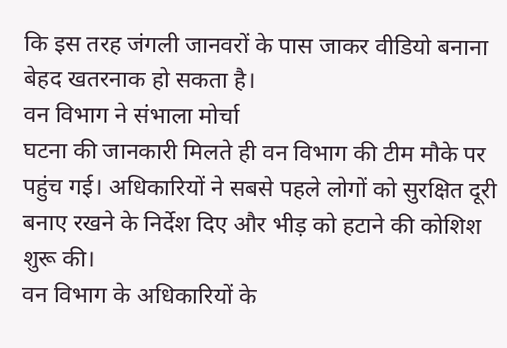कि इस तरह जंगली जानवरों के पास जाकर वीडियो बनाना बेहद खतरनाक हो सकता है।
वन विभाग ने संभाला मोर्चा
घटना की जानकारी मिलते ही वन विभाग की टीम मौके पर पहुंच गई। अधिकारियों ने सबसे पहले लोगों को सुरक्षित दूरी बनाए रखने के निर्देश दिए और भीड़ को हटाने की कोशिश शुरू की।
वन विभाग के अधिकारियों के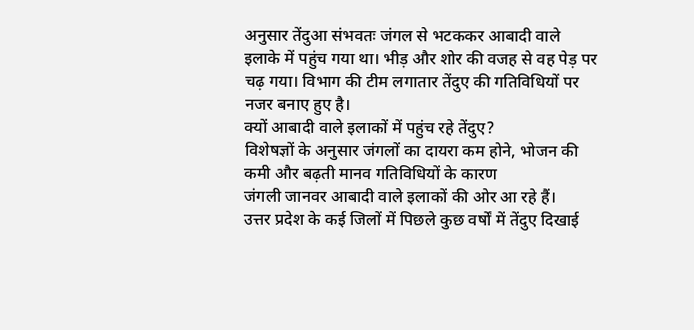अनुसार तेंदुआ संभवतः जंगल से भटककर आबादी वाले इलाके में पहुंच गया था। भीड़ और शोर की वजह से वह पेड़ पर चढ़ गया। विभाग की टीम लगातार तेंदुए की गतिविधियों पर नजर बनाए हुए है।
क्यों आबादी वाले इलाकों में पहुंच रहे तेंदुए?
विशेषज्ञों के अनुसार जंगलों का दायरा कम होने, भोजन की कमी और बढ़ती मानव गतिविधियों के कारण
जंगली जानवर आबादी वाले इलाकों की ओर आ रहे हैं।
उत्तर प्रदेश के कई जिलों में पिछले कुछ वर्षों में तेंदुए दिखाई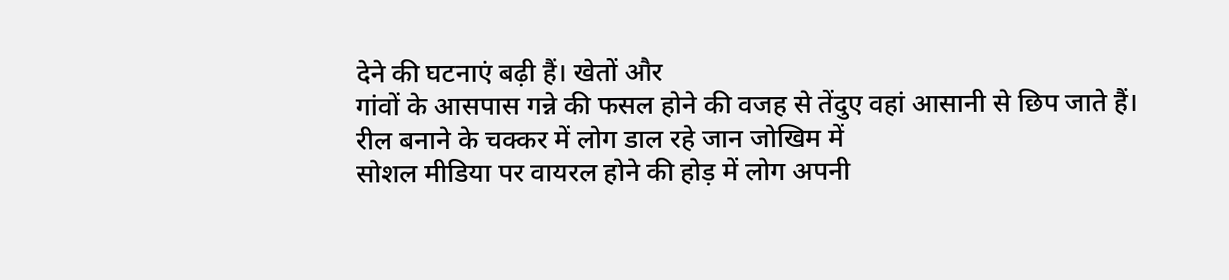देने की घटनाएं बढ़ी हैं। खेतों और
गांवों के आसपास गन्ने की फसल होने की वजह से तेंदुए वहां आसानी से छिप जाते हैं।
रील बनाने के चक्कर में लोग डाल रहे जान जोखिम में
सोशल मीडिया पर वायरल होने की होड़ में लोग अपनी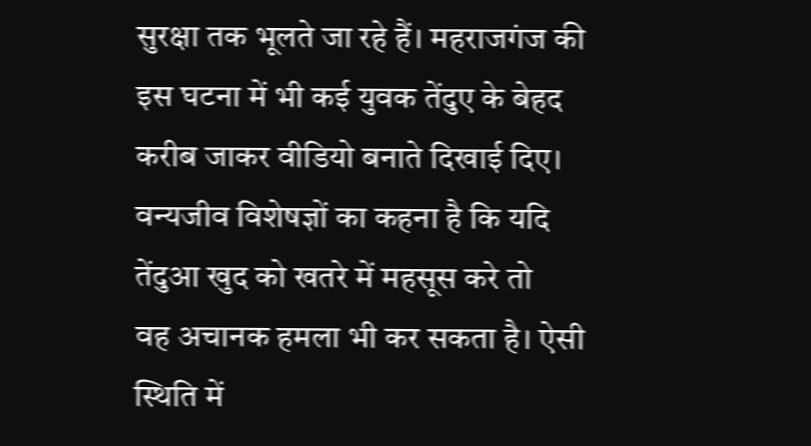सुरक्षा तक भूलते जा रहे हैं। महराजगंज की
इस घटना में भी कई युवक तेंदुए के बेहद करीब जाकर वीडियो बनाते दिखाई दिए।
वन्यजीव विशेषज्ञों का कहना है कि यदि तेंदुआ खुद को खतरे में महसूस करे तो
वह अचानक हमला भी कर सकता है। ऐसी स्थिति में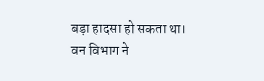बड़ा हादसा हो सकता था।
वन विभाग ने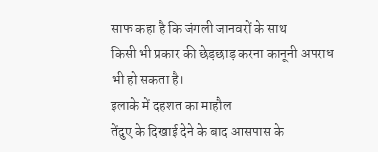साफ कहा है कि जंगली जानवरों के साथ
किसी भी प्रकार की छेड़छाड़ करना कानूनी अपराध भी हो सकता है।
इलाके में दहशत का माहौल
तेंदुए के दिखाई देने के बाद आसपास के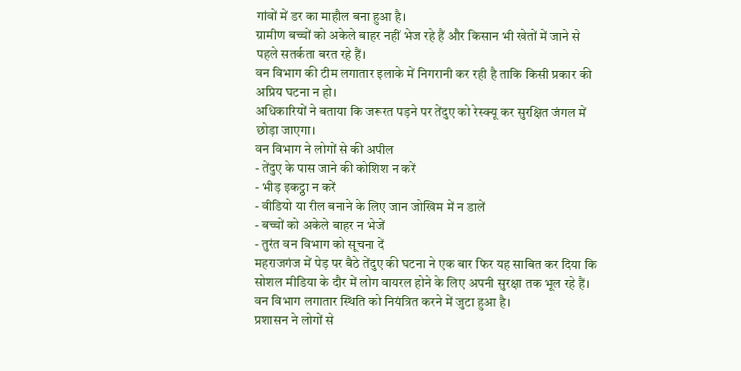गांवों में डर का माहौल बना हुआ है।
ग्रामीण बच्चों को अकेले बाहर नहीं भेज रहे हैं और किसान भी खेतों में जाने से पहले सतर्कता बरत रहे हैं।
वन विभाग की टीम लगातार इलाके में निगरानी कर रही है ताकि किसी प्रकार की अप्रिय घटना न हो।
अधिकारियों ने बताया कि जरूरत पड़ने पर तेंदुए को रेस्क्यू कर सुरक्षित जंगल में छोड़ा जाएगा।
वन विभाग ने लोगों से की अपील
- तेंदुए के पास जाने की कोशिश न करें
- भीड़ इकट्ठा न करें
- वीडियो या रील बनाने के लिए जान जोखिम में न डालें
- बच्चों को अकेले बाहर न भेजें
- तुरंत वन विभाग को सूचना दें
महराजगंज में पेड़ पर बैठे तेंदुए की घटना ने एक बार फिर यह साबित कर दिया कि
सोशल मीडिया के दौर में लोग वायरल होने के लिए अपनी सुरक्षा तक भूल रहे हैं।
वन विभाग लगातार स्थिति को नियंत्रित करने में जुटा हुआ है।
प्रशासन ने लोगों से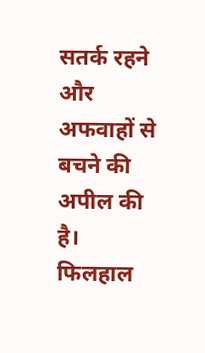सतर्क रहने और अफवाहों से बचने की अपील की है।
फिलहाल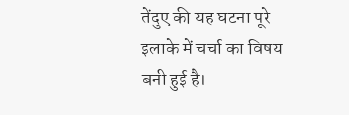तेंदुए की यह घटना पूरे इलाके में चर्चा का विषय बनी हुई है।